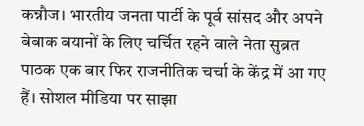कन्नौज। भारतीय जनता पार्टी के पूर्व सांसद और अपने बेबाक बयानों के लिए चर्चित रहने वाले नेता सुब्रत पाठक एक बार फिर राजनीतिक चर्चा के केंद्र में आ गए हैं। सोशल मीडिया पर साझा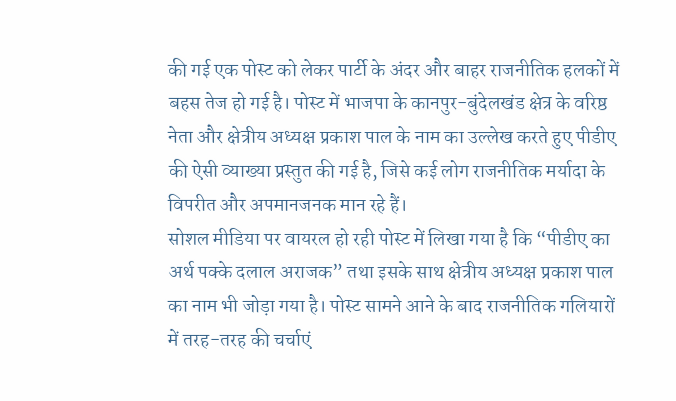की गई एक पोस्ट को लेकर पार्टी के अंदर और बाहर राजनीतिक हलकों में बहस तेज हो गई है। पोस्ट में भाजपा के कानपुर-बुंदेलखंड क्षेत्र के वरिष्ठ नेता और क्षेत्रीय अध्यक्ष प्रकाश पाल के नाम का उल्लेख करते हुए पीडीए की ऐसी व्याख्या प्रस्तुत की गई है, जिसे कई लोग राजनीतिक मर्यादा के विपरीत और अपमानजनक मान रहे हैं।
सोशल मीडिया पर वायरल हो रही पोस्ट में लिखा गया है कि “पीडीए का अर्थ पक्के दलाल अराजक” तथा इसके साथ क्षेत्रीय अध्यक्ष प्रकाश पाल का नाम भी जोड़ा गया है। पोस्ट सामने आने के बाद राजनीतिक गलियारों में तरह-तरह की चर्चाएं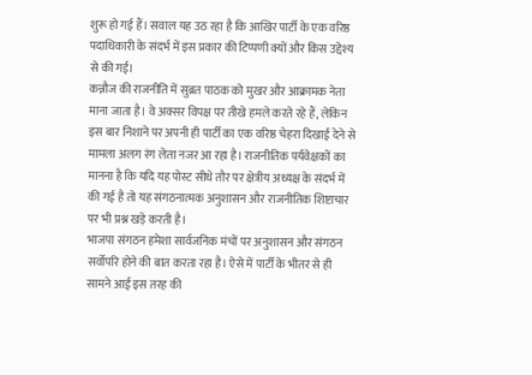शुरू हो गई हैं। सवाल यह उठ रहा है कि आखिर पार्टी के एक वरिष्ठ पदाधिकारी के संदर्भ में इस प्रकार की टिप्पणी क्यों और किस उद्देश्य से की गई।
कन्नौज की राजनीति में सुब्रत पाठक को मुखर और आक्रामक नेता माना जाता है। वे अक्सर विपक्ष पर तीखे हमले करते रहे हैं, लेकिन इस बार निशाने पर अपनी ही पार्टी का एक वरिष्ठ चेहरा दिखाई देने से मामला अलग रंग लेता नजर आ रहा है। राजनीतिक पर्यवेक्षकों का मानना है कि यदि यह पोस्ट सीधे तौर पर क्षेत्रीय अध्यक्ष के संदर्भ में की गई है तो यह संगठनात्मक अनुशासन और राजनीतिक शिष्टाचार पर भी प्रश्न खड़े करती है।
भाजपा संगठन हमेशा सार्वजनिक मंचों पर अनुशासन और संगठन सर्वोपरि होने की बात करता रहा है। ऐसे में पार्टी के भीतर से ही सामने आई इस तरह की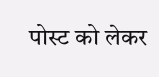पोस्ट को लेकर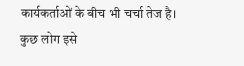कार्यकर्ताओं के बीच भी चर्चा तेज है। कुछ लोग इसे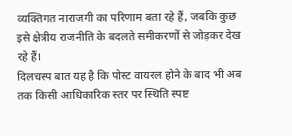व्यक्तिगत नाराजगी का परिणाम बता रहे हैं, जबकि कुछ इसे क्षेत्रीय राजनीति के बदलते समीकरणों से जोड़कर देख रहे हैं।
दिलचस्प बात यह है कि पोस्ट वायरल होने के बाद भी अब तक किसी आधिकारिक स्तर पर स्थिति स्पष्ट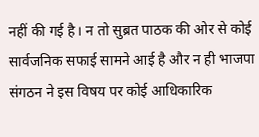नहीं की गई है। न तो सुब्रत पाठक की ओर से कोई सार्वजनिक सफाई सामने आई है और न ही भाजपा संगठन ने इस विषय पर कोई आधिकारिक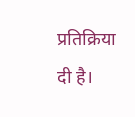प्रतिक्रिया दी है।